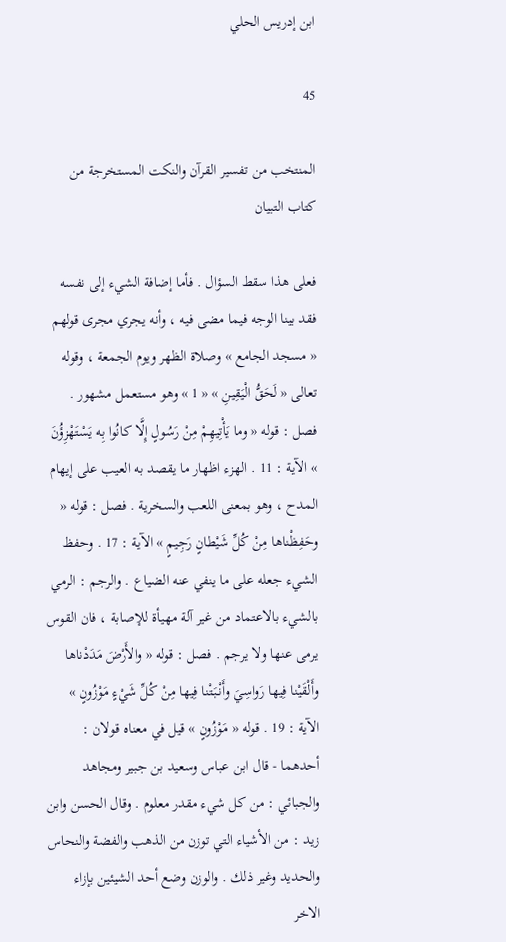ابن إدريس الحلي

45

المنتخب من تفسير القرآن والنكت المستخرجة من كتاب التبيان

فعلى هذا سقط السؤال . فأما إضافة الشيء إلى نفسه فقد بينا الوجه فيما مضى فيه ، وأنه يجري مجرى قولهم « مسجد الجامع » وصلاة الظهر ويوم الجمعة ، وقوله تعالى « لَحَقُّ الْيَقِينِ » « 1 » وهو مستعمل مشهور . فصل : قوله « وما يَأْتِيهِمْ مِنْ رَسُولٍ إِلَّا كانُوا بِه يَسْتَهْزِؤُنَ » الآية : 11 . الهزء اظهار ما يقصد به العيب على إيهام المدح ، وهو بمعنى اللعب والسخرية . فصل : قوله « وحَفِظْناها مِنْ كُلِّ شَيْطانٍ رَجِيمٍ » الآية : 17 . وحفظ الشيء جعله على ما ينفي عنه الضياع . والرجم : الرمي بالشيء بالاعتماد من غير آلة مهيأة للإصابة ، فان القوس يرمى عنها ولا يرجم . فصل : قوله « والأَرْضَ مَدَدْناها وأَلْقَيْنا فِيها رَواسِيَ وأَنْبَتْنا فِيها مِنْ كُلِّ شَيْءٍ مَوْزُونٍ » الآية : 19 . قوله « مَوْزُونٍ » قيل في معناه قولان : أحدهما - قال ابن عباس وسعيد بن جبير ومجاهد والجبائي : من كل شيء مقدر معلوم . وقال الحسن وابن زيد : من الأشياء التي توزن من الذهب والفضة والنحاس والحديد وغير ذلك . والوزن وضع أحد الشيئين بإزاء الاخر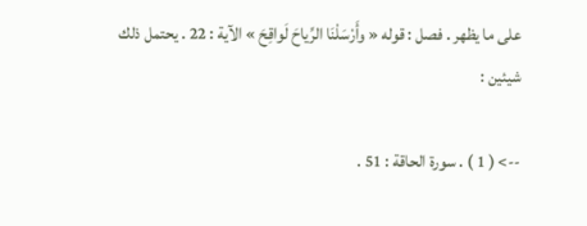على ما يظهر . فصل : قوله « وأَرْسَلْنَا الرِّياحَ لَواقِحَ » الآية : 22 . يحتمل ذلك شيئين :

--> ( 1 ) . سورة الحاقة : 51 .